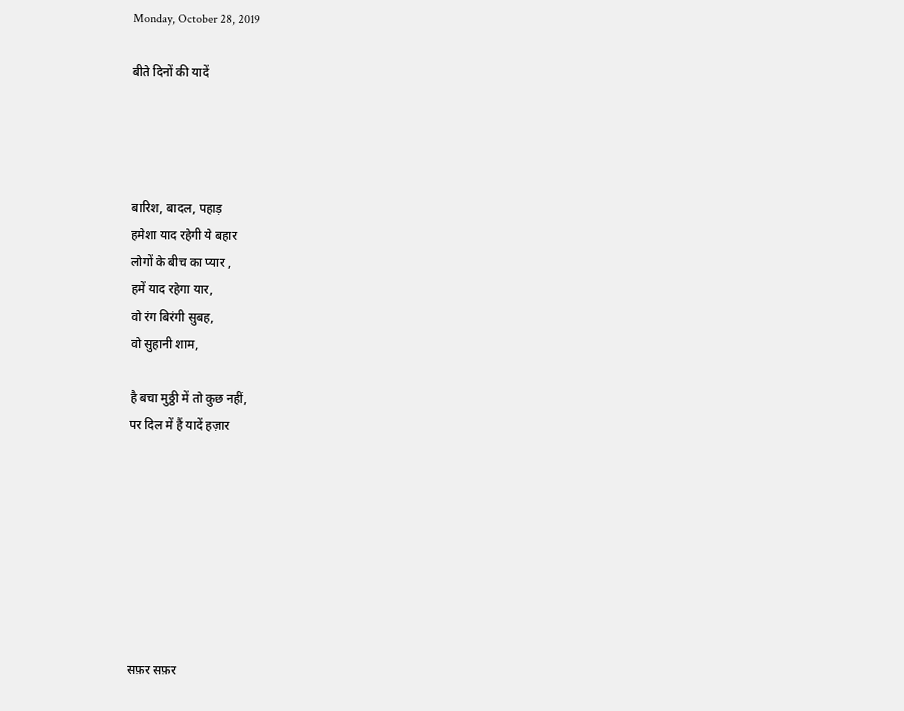Monday, October 28, 2019

बीते दिनों की यादें




बारिश, बादल, पहाड़
हमेशा याद रहेगी ये बहार
लोगों के बीच का प्यार ,
हमें याद रहेगा यार,
वो रंग बिरंगी सुबह,
वो सुहानी शाम,

है बचा मुठ्ठी में तो कुछ नहीं,
पर दिल में हैं यादें हज़ार








सफ़र सफ़र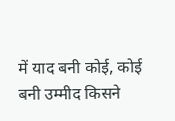में याद बनी कोई, कोई बनी उम्मीद किसने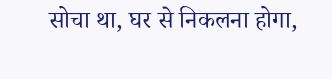सोचा था, घर से निकलना होगा,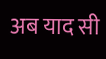अब याद सी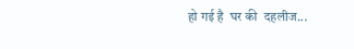हो गई है  घर की  दहलीज...